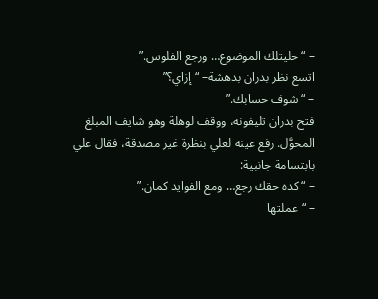– “حليتلك الموضوع… ورجع الفلوس.”
اتسع نظر بدران بدهشة– “إزاي؟”
– “شوف حسابك.”
فتح بدران تليفونه، ووقف لوهلة وهو شايف المبلغ المحوَّل. رفع عينه لعلي بنظرة غير مصدقة، فقال علي بابتسامة جانبية:
– “كده حقك رجع… ومع الفوايد كمان.”
– “عملتها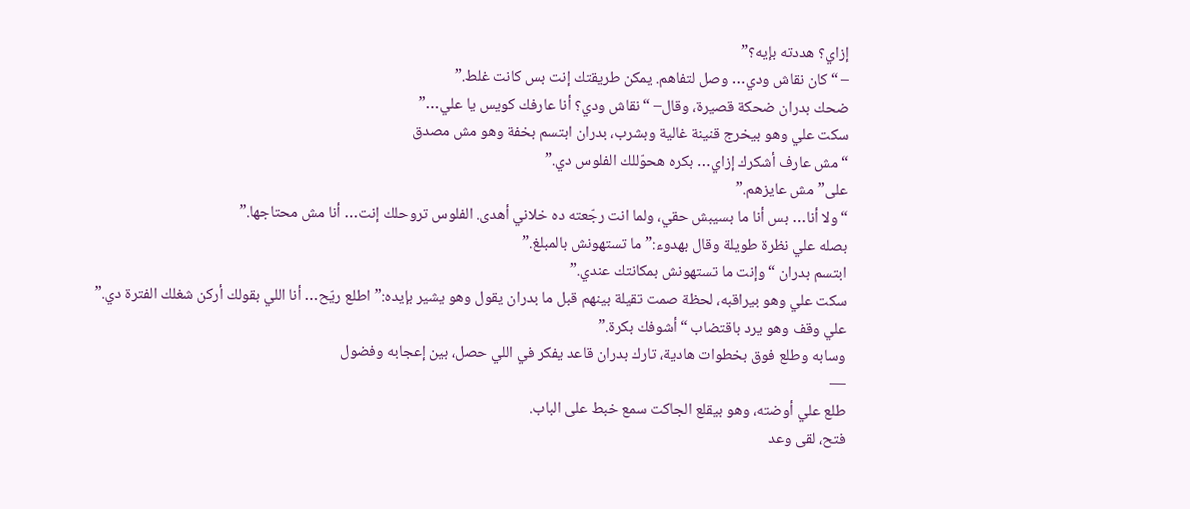إزاي؟ هددته بإيه؟”
– “كان نقاش ودي… وصل لتفاهم. يمكن طريقتك إنت بس كانت غلط.”
ضحك بدران ضحكة قصيرة، وقال– “نقاش ودي؟ أنا عارفك كويس يا علي…”
سكت علي وهو بيخرج قنينة غالية وبشرب، بدران ابتسم بخفة وهو مش مصدق
“مش عارف أشكرك إزاي… بكره هحوّللك الفلوس دي.”
على”مش عايزهم.”
“ولا أنا… بس أنا ما بسيبش حقي، ولما انت رجّعته ده خلاني أهدى. الفلوس تروحلك إنت… أنا مش محتاجها.”
بصله علي نظرة طويلة وقال بهدوء:”ما تستهونش بالمبلغ.”
ابتسم بدران “وإنت ما تستهونش بمكانتك عندي.”
سكت علي وهو بيراقبه، لحظة صمت تقيلة بينهم قبل ما بدران يقول وهو يشير بإيده:”اطلع ريّح… أنا اللي بقولك أركن شغلك الفترة دي.”
علي وقف وهو يرد باقتضاب “أشوفك بكرة.”
وسابه وطلع فوق بخطوات هادية، تارك بدران قاعد يفكر في اللي حصل، بين إعجابه وفضول
—
طلع علي أوضته، وهو بيقلع الجاكت سمع خبط على الباب.
فتح، لقى وعد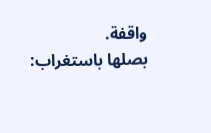واقفة.
بصلها باستغراب: